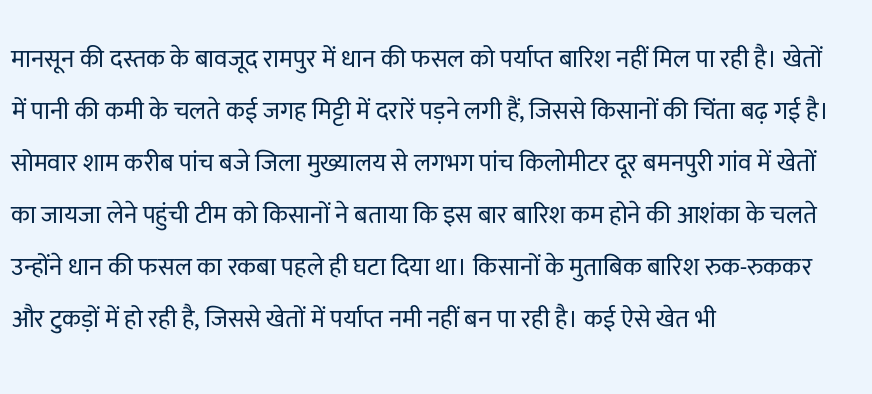मानसून की दस्तक के बावजूद रामपुर में धान की फसल को पर्याप्त बारिश नहीं मिल पा रही है। खेतों में पानी की कमी के चलते कई जगह मिट्टी में दरारें पड़ने लगी हैं, जिससे किसानों की चिंता बढ़ गई है। सोमवार शाम करीब पांच बजे जिला मुख्यालय से लगभग पांच किलोमीटर दूर बमनपुरी गांव में खेतों का जायजा लेने पहुंची टीम को किसानों ने बताया कि इस बार बारिश कम होने की आशंका के चलते उन्होंने धान की फसल का रकबा पहले ही घटा दिया था। किसानों के मुताबिक बारिश रुक-रुककर और टुकड़ों में हो रही है, जिससे खेतों में पर्याप्त नमी नहीं बन पा रही है। कई ऐसे खेत भी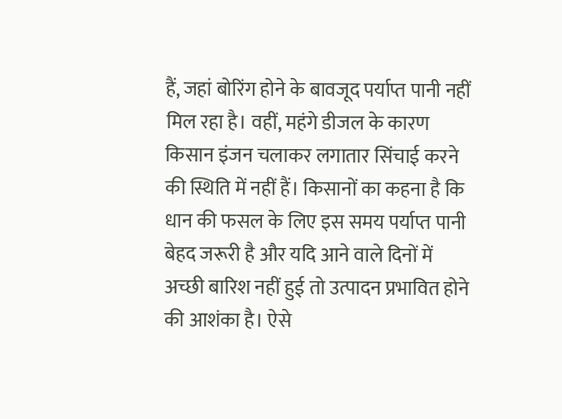हैं, जहां बोरिंग होने के बावजूद पर्याप्त पानी नहीं मिल रहा है। वहीं, महंगे डीजल के कारण किसान इंजन चलाकर लगातार सिंचाई करने की स्थिति में नहीं हैं। किसानों का कहना है कि धान की फसल के लिए इस समय पर्याप्त पानी बेहद जरूरी है और यदि आने वाले दिनों में अच्छी बारिश नहीं हुई तो उत्पादन प्रभावित होने की आशंका है। ऐसे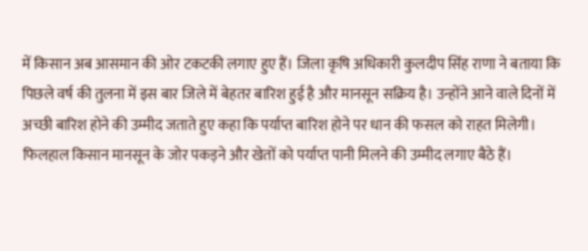में किसान अब आसमान की ओर टकटकी लगाए हुए हैं। जिला कृषि अधिकारी कुलदीप सिंह राणा ने बताया कि पिछले वर्ष की तुलना में इस बार जिले में बेहतर बारिश हुई है और मानसून सक्रिय है। उन्होंने आने वाले दिनों में अच्छी बारिश होने की उम्मीद जताते हुए कहा कि पर्याप्त बारिश होने पर धान की फसल को राहत मिलेगी। फिलहाल किसान मानसून के जोर पकड़ने और खेतों को पर्याप्त पानी मिलने की उम्मीद लगाए बैठे हैं।